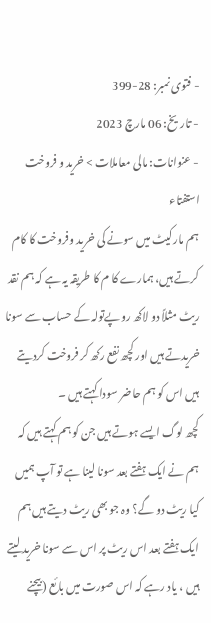- فتوی نمبر: 28-399
- تاریخ: 06 مارچ 2023
- عنوانات: مالی معاملات > خرید و فروخت
استفتاء
ہم مارکیٹ میں سونے کی خرید وفروخت کا کام کرتے ہیں، ہمارے کا م کا طریقہ یہ ہے کہ ہم نقد ریٹ مثلاً دو لاکھ روپےتولہ کے حساب سے سونا خریدتے ہیں اور کچھ نفع رکھ کر فروخت کردیتے ہیں اس کو ہم حاضر سودا کہتے ہیں ۔
کچھ لوگ ایسے ہوتے ہیں جن کو ہم کہتے ہیں کہ ہم نے ایک ہفتے بعد سونا لینا ہے تو آپ ہمیں کیا ریٹ دو گے؟ وہ جو بھی ریٹ دیتے ہیں ہم ایک ہفتے بعد اس ریٹ پر اس سے سونا خرید لیتے ہیں ، یاد رہے کہ اس صورت میں بائع (بیچنے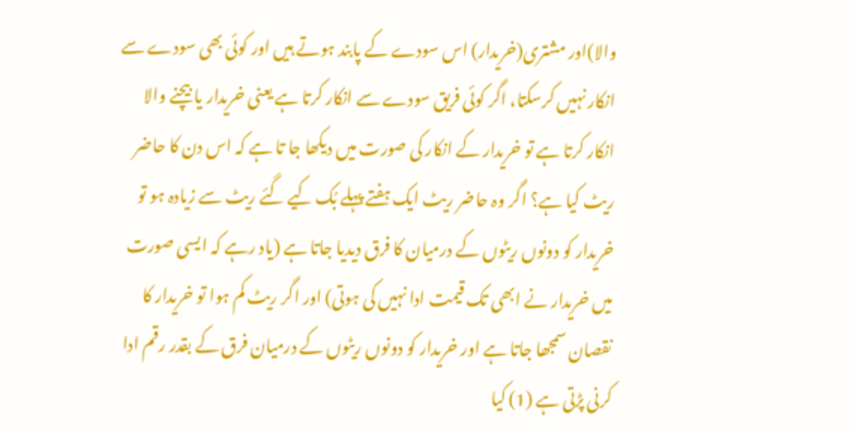والا)اور مشتری(خریدار) اس سودے کے پابند ہوتے ہیں اور کوئی بھی سودے سے انکار نہیں کرسکتا، اگر کوئی فریق سودے سے انکار کرتا ہے یعنی خریدار یا بیچنے والا انکار کرتا ہے تو خریدار کے انکار کی صورت میں دیکھا جا تا ہے کہ اس دن کا حاضر ریٹ کیا ہے؟ اگر وہ حاضر ریٹ ایک ہفتے پہلے بُک کیے گئے ریٹ سے زیادہ ہو تو خریدار کو دونوں ریٹوں کے درمیان کا فرق دیدیا جاتا ہے (یاد رہے کہ ایسی صورت میں خریدار نے ابھی تک قیمت ادا نہیں کی ہوتی) اور اگر ریٹ کم ہوا تو خریدار کا نقصان سمجھا جاتا ہے اور خریدار کو دونوں ریٹوں کے درمیان فرق کے بقدر رقم ادا کرنی پڑتی ہے (1) کیا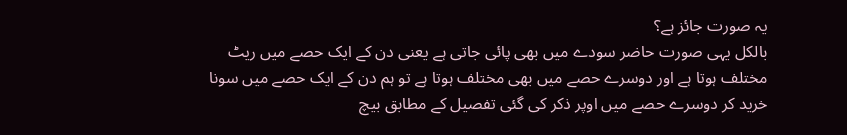یہ صورت جائز ہے؟
بالکل یہی صورت حاضر سودے میں بھی پائی جاتی ہے یعنی دن کے ایک حصے میں ریٹ مختلف ہوتا ہے اور دوسرے حصے میں بھی مختلف ہوتا ہے تو ہم دن کے ایک حصے میں سونا خرید کر دوسرے حصے میں اوپر ذکر کی گئی تفصیل کے مطابق بیچ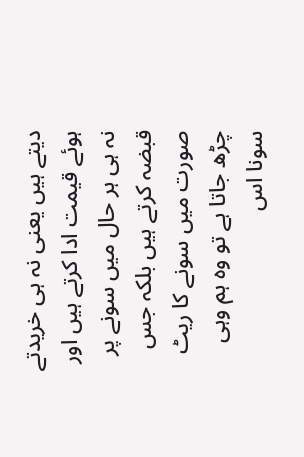دیتے ہیں یعنی نہ ہی خریدتے ہوئے قیمت ادا کرتے ہیں اور نہ ہی ہر حال میں سونے پر قبضہ کرتے ہیں بلکہ جس صورت میں سونے کا ریٹ چڑھ جاتا ہے تو وہ ہم وہی سونا اس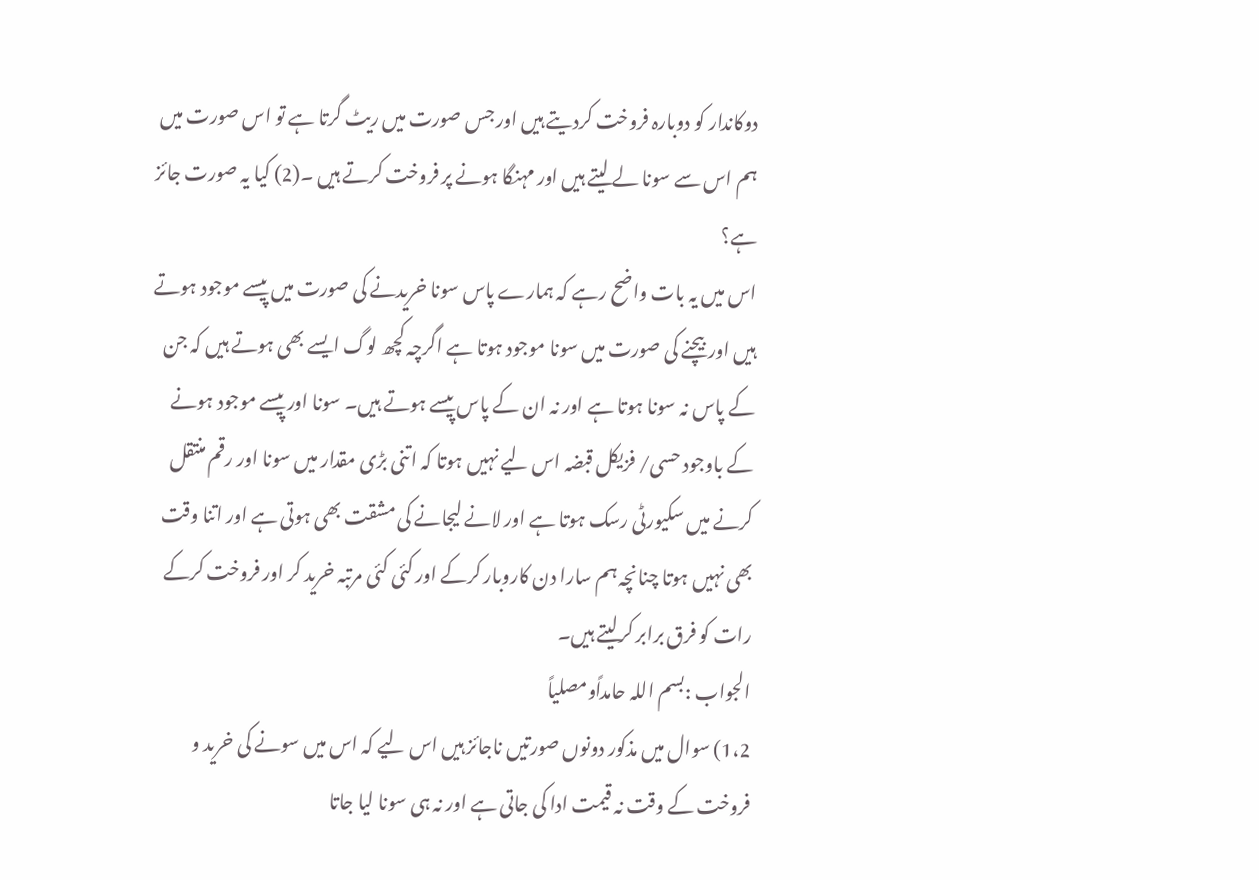دوکاندار کو دوبارہ فروخت کردیتے ہیں اور جس صورت میں ریٹ گرتا ہے تو اس صورت میں ہم اس سے سونا لے لیتے ہیں اور مہنگا ہونے پر فروخت کرتے ہیں ۔(2) کیا یہ صورت جائز ہے؟
اس میں یہ بات واضح رہے کہ ہمارے پاس سونا خریدنے کی صورت میں پیسے موجود ہوتے ہیں اور بیچنے کی صورت میں سونا موجود ہوتا ہے اگرچہ کچھ لوگ ایسے بھی ہوتے ہیں کہ جن کے پاس نہ سونا ہوتا ہے اور نہ ان کے پاس پیسے ہوتے ہیں۔ سونا اور پیسے موجود ہونے کے باوجود حسی/ فزیکل قبضہ اس لیے نہیں ہوتا کہ اتنی بڑی مقدار میں سونا اور رقم منتقل کرنے میں سکیورٹی رسک ہوتا ہے اور لانے لیجانے کی مشقت بھی ہوتی ہے اور اتنا وقت بھی نہیں ہوتا چنانچہ ہم سارا دن کاروبار کرکے اور کئی کئی مرتبہ خرید کر اور فروخت کرکے رات کو فرق برابر کرلیتے ہیں۔
الجواب :بسم اللہ حامداًومصلیاً
1،2) سوال میں مذکور دونوں صورتیں ناجائز ہیں اس لیے کہ اس میں سونے کی خرید و فروخت کے وقت نہ قیمت ادا کی جاتی ہے اور نہ ہی سونا لیا جاتا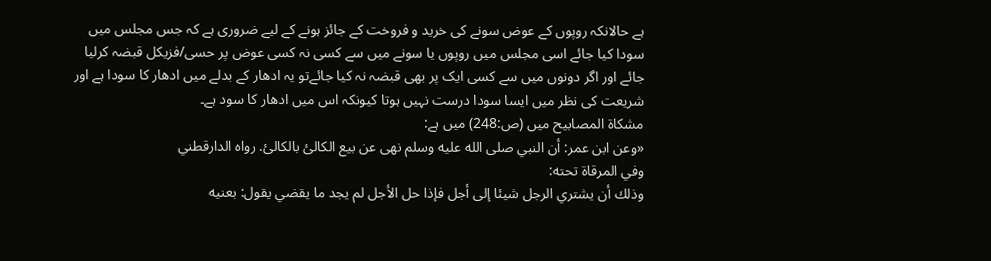ہے حالانکہ روپوں کے عوض سونے کی خرید و فروخت کے جائز ہونے کے لیے ضروری ہے کہ جس مجلس میں سودا کیا جائے اسی مجلس میں روپوں یا سونے میں سے کسی نہ کسی عوض پر حسی/فزیکل قبضہ کرلیا جائے اور اگر دونوں میں سے کسی ایک پر بھی قبضہ نہ کیا جائےتو یہ ادھار کے بدلے میں ادھار کا سودا ہے اور شریعت کی نظر میں ایسا سودا درست نہیں ہوتا کیونکہ اس میں ادھار کا سود ہے۔
مشکاۃ المصابیح میں (ص:248) میں ہے:
«وعن ابن عمر: أن النبي صلى الله عليه وسلم نهى عن بيع الكالئ بالكالئ. رواه الدارقطني
وفي المرقاة تحته:
وذلك أن يشتري الرجل شيئا إلى أجل فإذا حل الأجل لم يجد ما يقضي يقول: بعنيه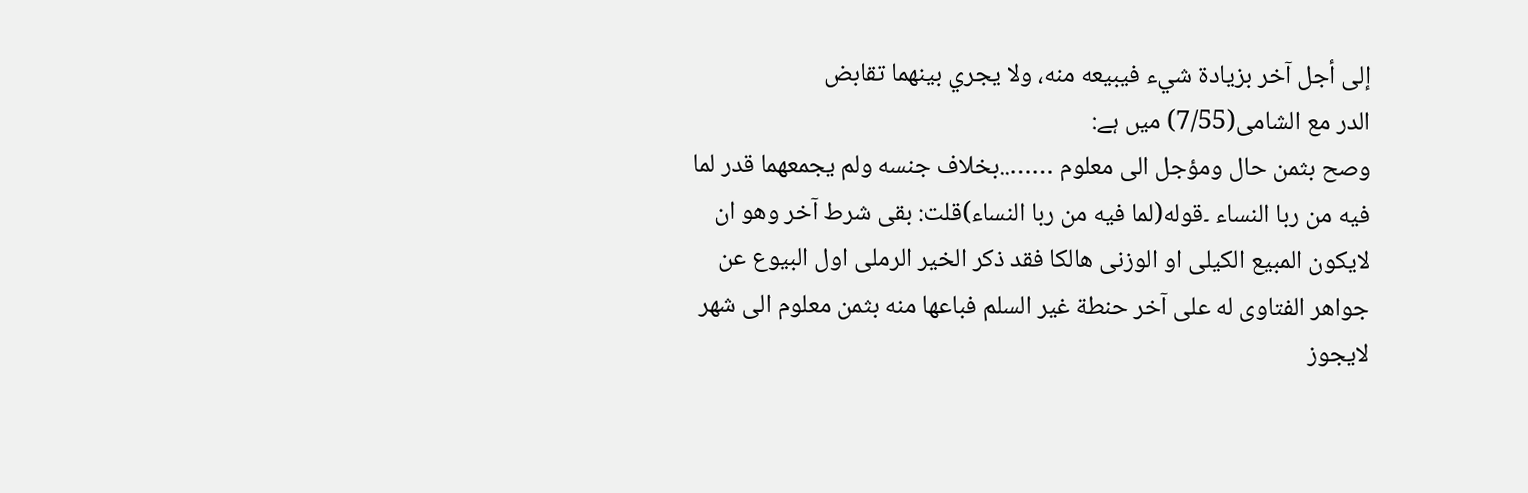إلى أجل آخر بزيادة شيء فيبيعه منه، ولا يجري بينهما تقابض
الدر مع الشامی(7/55) میں ہے:
وصح بثمن حال ومؤجل الی معلوم ……..بخلاف جنسه ولم یجمعهما قدر لما فیه من ربا النساء ۔قوله(لما فیه من ربا النساء)قلت: بقی شرط آخر وهو ان لایکون المبیع الکیلی او الوزنی هالکا فقد ذکر الخیر الرملی اول البیوع عن جواهر الفتاوی له علی آخر حنطة غیر السلم فباعها منه بثمن معلوم الی شهر لایجوز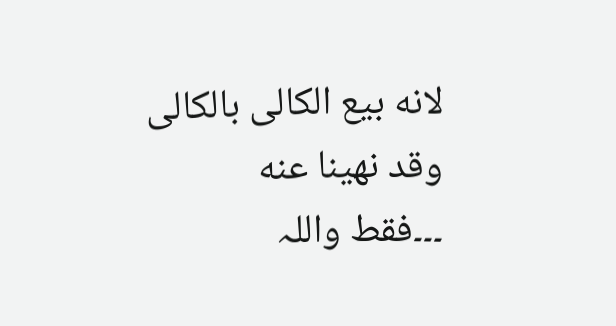لانه بیع الکالی بالکالی وقد نهینا عنه
۔۔۔فقط واللہ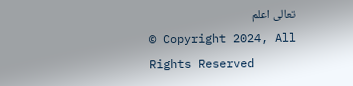تعالی اعلم
© Copyright 2024, All Rights Reserved